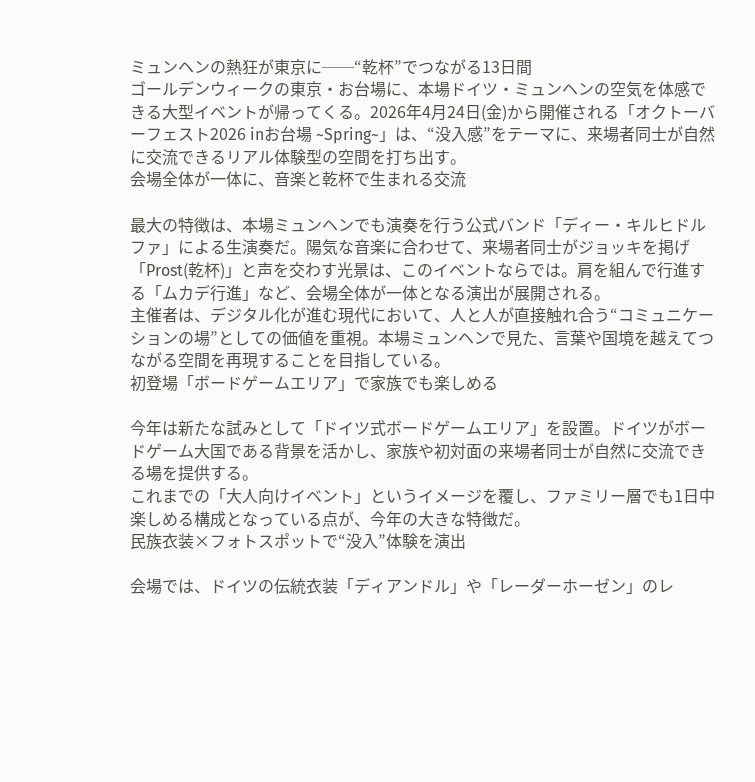ミュンヘンの熱狂が東京に──“乾杯”でつながる13日間
ゴールデンウィークの東京・お台場に、本場ドイツ・ミュンヘンの空気を体感できる大型イベントが帰ってくる。2026年4月24日(金)から開催される「オクトーバーフェスト2026 inお台場 ~Spring~」は、“没入感”をテーマに、来場者同士が自然に交流できるリアル体験型の空間を打ち出す。
会場全体が一体に、音楽と乾杯で生まれる交流

最大の特徴は、本場ミュンヘンでも演奏を行う公式バンド「ディー・キルヒドルファ」による生演奏だ。陽気な音楽に合わせて、来場者同士がジョッキを掲げ「Prost(乾杯)」と声を交わす光景は、このイベントならでは。肩を組んで行進する「ムカデ行進」など、会場全体が一体となる演出が展開される。
主催者は、デジタル化が進む現代において、人と人が直接触れ合う“コミュニケーションの場”としての価値を重視。本場ミュンヘンで見た、言葉や国境を越えてつながる空間を再現することを目指している。
初登場「ボードゲームエリア」で家族でも楽しめる

今年は新たな試みとして「ドイツ式ボードゲームエリア」を設置。ドイツがボードゲーム大国である背景を活かし、家族や初対面の来場者同士が自然に交流できる場を提供する。
これまでの「大人向けイベント」というイメージを覆し、ファミリー層でも1日中楽しめる構成となっている点が、今年の大きな特徴だ。
民族衣装×フォトスポットで“没入”体験を演出

会場では、ドイツの伝統衣装「ディアンドル」や「レーダーホーゼン」のレ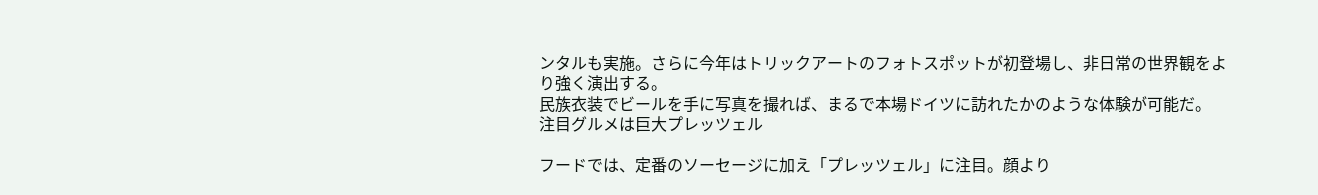ンタルも実施。さらに今年はトリックアートのフォトスポットが初登場し、非日常の世界観をより強く演出する。
民族衣装でビールを手に写真を撮れば、まるで本場ドイツに訪れたかのような体験が可能だ。
注目グルメは巨大プレッツェル

フードでは、定番のソーセージに加え「プレッツェル」に注目。顔より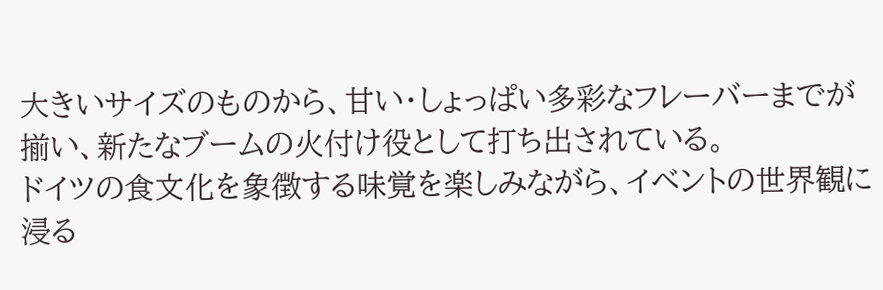大きいサイズのものから、甘い・しょっぱい多彩なフレーバーまでが揃い、新たなブームの火付け役として打ち出されている。
ドイツの食文化を象徴する味覚を楽しみながら、イベントの世界観に浸る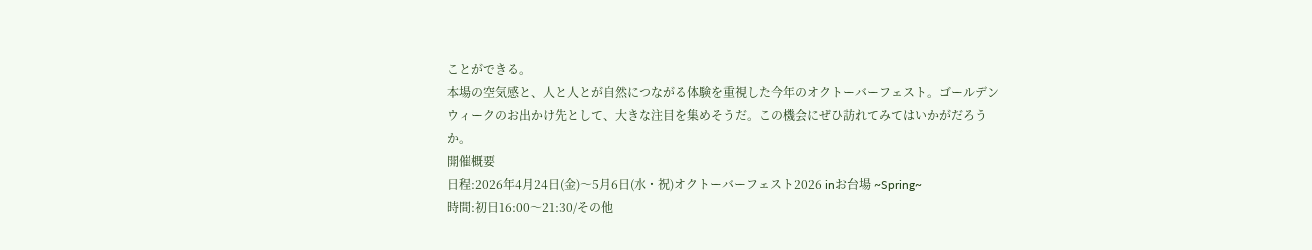ことができる。
本場の空気感と、人と人とが自然につながる体験を重視した今年のオクトーバーフェスト。ゴールデンウィークのお出かけ先として、大きな注目を集めそうだ。この機会にぜひ訪れてみてはいかがだろうか。
開催概要
日程:2026年4月24日(金)〜5月6日(水・祝)オクトーバーフェスト2026 inお台場 ~Spring~
時間:初日16:00〜21:30/その他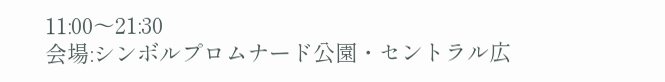11:00〜21:30
会場:シンボルプロムナード公園・セントラル広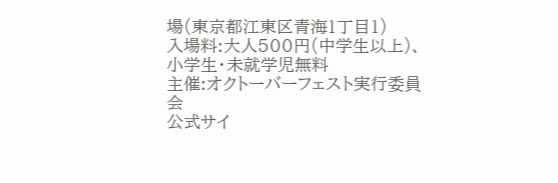場(東京都江東区青海1丁目1)
入場料:大人500円(中学生以上)、小学生・未就学児無料
主催:オクトーバーフェスト実行委員会
公式サイ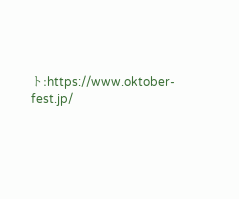ト:https://www.oktober-fest.jp/